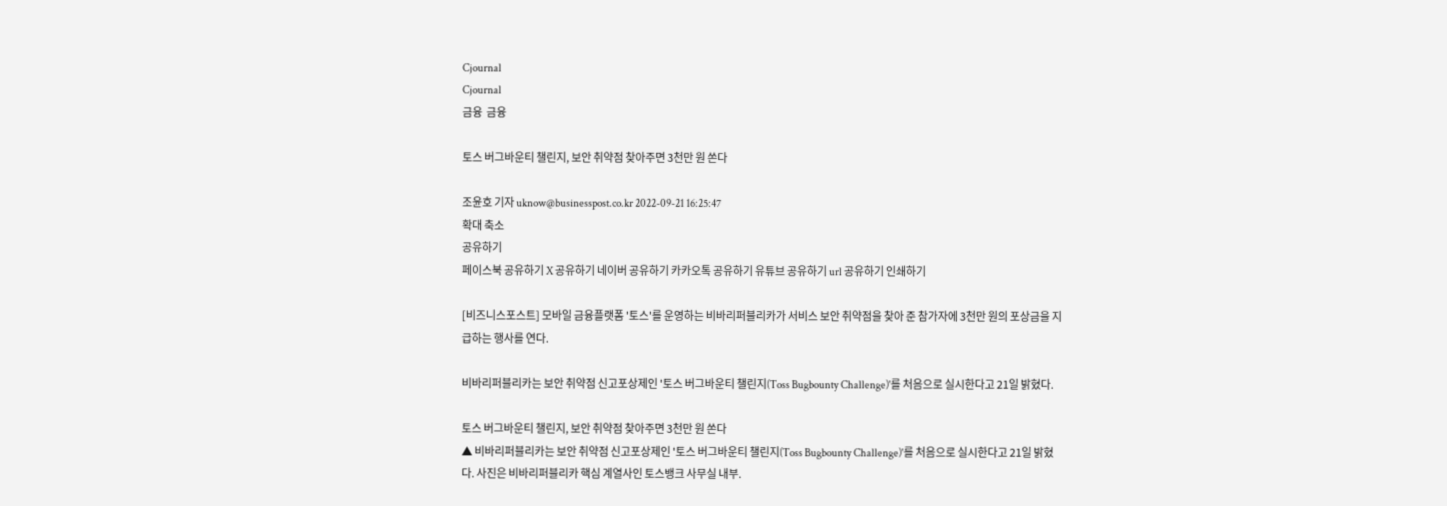Cjournal
Cjournal
금융  금융

토스 버그바운티 챌린지, 보안 취약점 찾아주면 3천만 원 쏜다

조윤호 기자 uknow@businesspost.co.kr 2022-09-21 16:25:47
확대 축소
공유하기
페이스북 공유하기 X 공유하기 네이버 공유하기 카카오톡 공유하기 유튜브 공유하기 url 공유하기 인쇄하기

[비즈니스포스트] 모바일 금융플랫폼 '토스'를 운영하는 비바리퍼블리카가 서비스 보안 취약점을 찾아 준 참가자에 3천만 원의 포상금을 지급하는 행사를 연다.

비바리퍼블리카는 보안 취약점 신고포상제인 '토스 버그바운티 챌린지(Toss Bugbounty Challenge)'를 처음으로 실시한다고 21일 밝혔다.

토스 버그바운티 챌린지, 보안 취약점 찾아주면 3천만 원 쏜다
▲ 비바리퍼블리카는 보안 취약점 신고포상제인 '토스 버그바운티 챌린지(Toss Bugbounty Challenge)'를 처음으로 실시한다고 21일 밝혔다. 사진은 비바리퍼블리카 핵심 계열사인 토스뱅크 사무실 내부.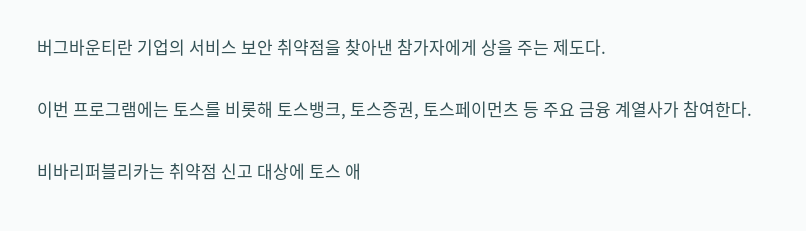버그바운티란 기업의 서비스 보안 취약점을 찾아낸 참가자에게 상을 주는 제도다.

이번 프로그램에는 토스를 비롯해 토스뱅크, 토스증권, 토스페이먼츠 등 주요 금융 계열사가 참여한다.

비바리퍼블리카는 취약점 신고 대상에 토스 애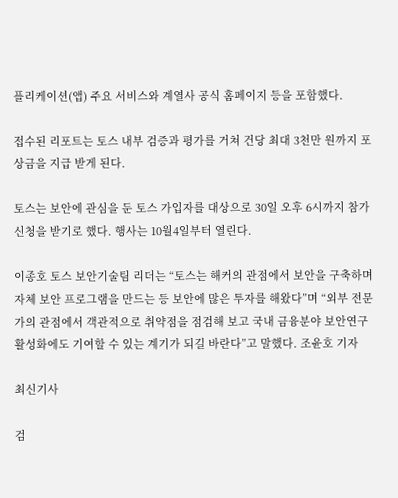플리케이션(앱) 주요 서비스와 계열사 공식 홈페이지 등을 포함했다.

접수된 리포트는 토스 내부 검증과 평가를 거쳐 건당 최대 3천만 원까지 포상금을 지급 받게 된다.

토스는 보안에 관심을 둔 토스 가입자를 대상으로 30일 오후 6시까지 참가 신청을 받기로 했다. 행사는 10월4일부터 열린다.

이종호 토스 보안기술팀 리더는 “토스는 해커의 관점에서 보안을 구축하며 자체 보안 프로그램을 만드는 등 보안에 많은 투자를 해왔다”며 “외부 전문가의 관점에서 객관적으로 취약점을 점검해 보고 국내 금융분야 보안연구 활성화에도 기여할 수 있는 계기가 되길 바란다”고 말했다. 조윤호 기자

최신기사

검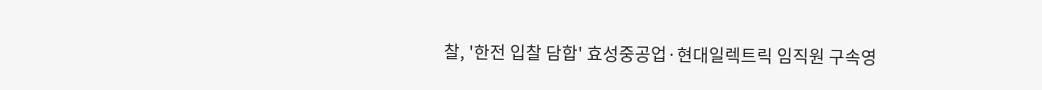찰, '한전 입찰 담합' 효성중공업·현대일렉트릭 임직원 구속영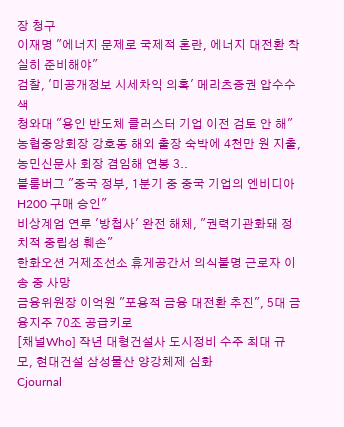장 청구
이재명 "에너지 문제로 국제적 혼란, 에너지 대전환 착실히 준비해야"
검찰, '미공개정보 시세차익 의혹' 메리츠증권 압수수색
청와대 "용인 반도체 클러스터 기업 이전 검토 안 해"
농협중앙회장 강호동 해외 출장 숙박에 4천만 원 지출, 농민신문사 회장 겸임해 연봉 3..
블룸버그 "중국 정부, 1분기 중 중국 기업의 엔비디아 H200 구매 승인"
비상계엄 연루 '방첩사' 완전 해체, "권력기관화돼 정치적 중립성 훼손"
한화오션 거제조선소 휴게공간서 의식불명 근로자 이송 중 사망
금융위원장 이억원 "포용적 금융 대전환 추진", 5대 금융지주 70조 공급키로
[채널Who] 작년 대형건설사 도시정비 수주 최대 규모, 현대건설 삼성물산 양강체제 심화
Cjournal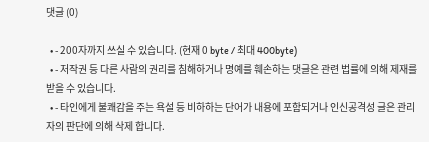댓글 (0)

  • - 200자까지 쓰실 수 있습니다. (현재 0 byte / 최대 400byte)
  • - 저작권 등 다른 사람의 권리를 침해하거나 명예를 훼손하는 댓글은 관련 법률에 의해 제재를 받을 수 있습니다.
  • - 타인에게 불쾌감을 주는 욕설 등 비하하는 단어가 내용에 포함되거나 인신공격성 글은 관리자의 판단에 의해 삭제 합니다.